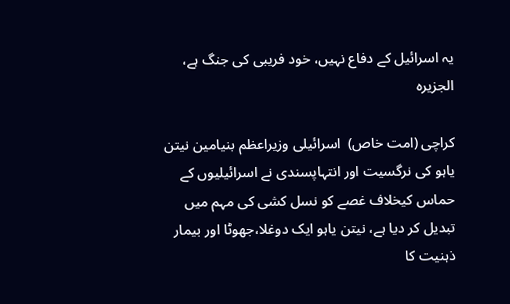یہ اسرائیل کے دفاع نہیں، خود فریبی کی جنگ ہے، الجزیرہ

کراچی (امت خاص)  اسرائیلی وزیراعظم بنیامین نیتن یاہو کی نرگسیت اور انتہاپسندی نے اسرائیلیوں کے حماس کیخلاف غصے کو نسل کشی کی مہم میں تبدیل کر دیا ہے، نیتن یاہو ایک دوغلا،جھوٹا اور بیمار ذہنیت کا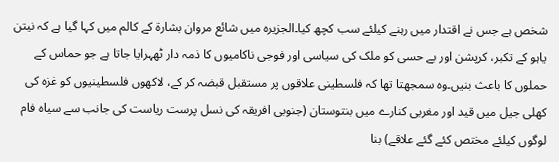شخص ہے جس نے اقتدار میں رہنے کیلئے سب کچھ کیا۔الجزیرہ میں شائع مروان بشارۃ کے کالم میں کہا گیا ہے کہ نیتن یاہو کے تکبر، کرپشن اور بے حسی کو ملک کی سیاسی اور فوجی ناکامیوں کا ذمہ دار ٹھہرایا جاتا ہے جو حماس کے حملوں کا باعث بنیں۔وہ سمجھتا تھا کہ فلسطینی علاقوں پر مستقبل قبضہ کر کے، لاکھوں فلسطینیوں کو غزہ کی کھلی جیل میں قید اور مغربی کنارے میں بنتوستان (جنوبی افریقہ کی نسل پرست ریاست کی جانب سے سیاہ فام لوگوں کیلئے مختص کئے گئے علاقے) بنا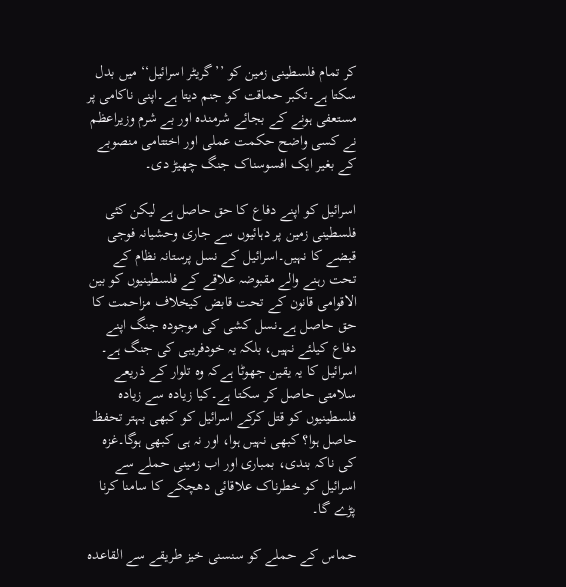کر تمام فلسطینی زمین کو ’’گریٹر اسرائیل‘‘ میں بدل سکتا ہے۔تکبر حماقت کو جنم دیتا ہے۔اپنی ناکامی پر مستعفی ہونے کے بجائے شرمندہ اور بے شرم وزیراعظم نے کسی واضح حکمت عملی اور اختتامی منصوبے کے بغیر ایک افسوسناک جنگ چھیڑ دی۔

اسرائیل کو اپنے دفاع کا حق حاصل ہے لیکن کئی فلسطینی زمین پر دہائیوں سے جاری وحشیانہ فوجی قبضے کا نہیں۔اسرائیل کے نسل پرستانہ نظام کے تحت رہنے والے مقبوضہ علاقے کے فلسطینیوں کو بین الاقوامی قانون کے تحت قابض کیخلاف مزاحمت کا حق حاصل ہے۔نسل کشی کی موجودہ جنگ اپنے دفاع کیلئے نہیں، بلکہ یہ خودفریبی کی جنگ ہے۔ اسرائیل کا یہ یقین جھوٹا ہےکہ وہ تلوار کے ذریعے سلامتی حاصل کر سکتا ہے۔کیا زیادہ سے زیادہ فلسطینیوں کو قتل کرکے اسرائیل کو کبھی بہتر تحفظ حاصل ہوا؟ کبھی نہیں ہوا، اور نہ ہی کبھی ہوگا۔غزہ کی ناکہ بندی، بمباری اور اب زمینی حملے سے اسرائیل کو خطرناک علاقائی دھچکے کا سامنا کرنا پڑے گا۔

حماس کے حملے کو سنسنی خیز طریقے سے القاعدہ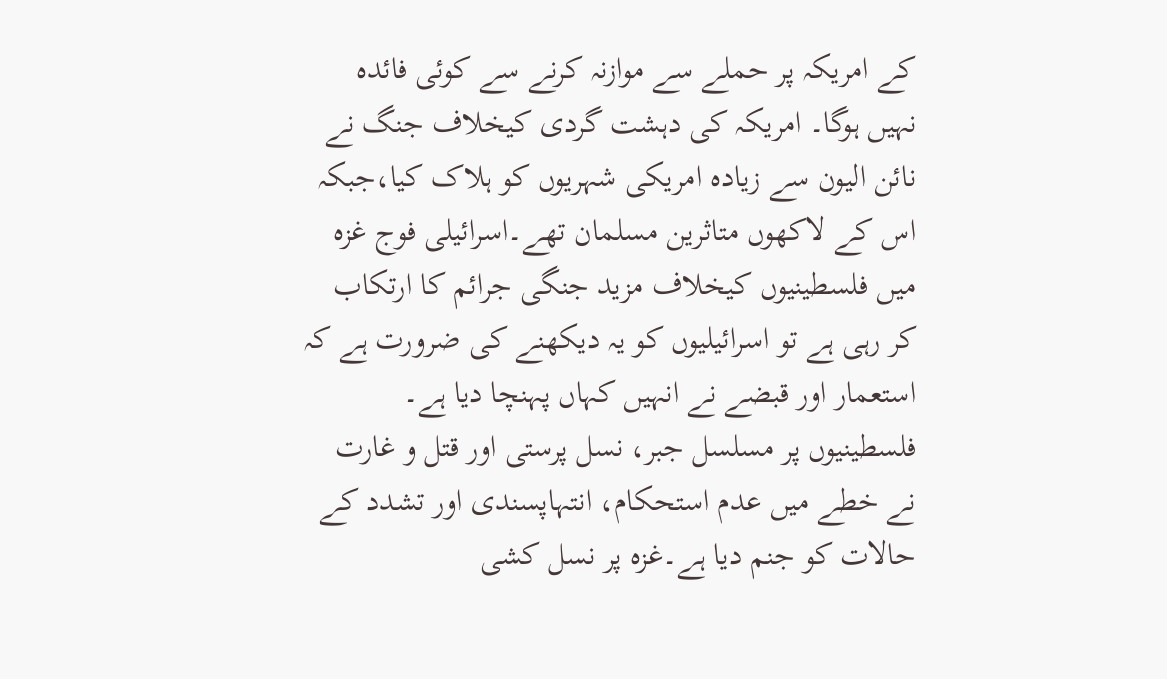کے امریکہ پر حملے سے موازنہ کرنے سے کوئی فائدہ نہیں ہوگا۔ امریکہ کی دہشت گردی کیخلاف جنگ نے نائن الیون سے زیادہ امریکی شہریوں کو ہلاک کیا،جبکہ اس کے لاکھوں متاثرین مسلمان تھے۔اسرائیلی فوج غزہ میں فلسطینیوں کیخلاف مزید جنگی جرائم کا ارتکاب کر رہی ہے تو اسرائیلیوں کو یہ دیکھنے کی ضرورت ہے کہ استعمار اور قبضے نے انہیں کہاں پہنچا دیا ہے۔ فلسطینیوں پر مسلسل جبر، نسل پرستی اور قتل و غارت نے خطے میں عدم استحکام، انتہاپسندی اور تشدد کے حالات کو جنم دیا ہے۔غزہ پر نسل کشی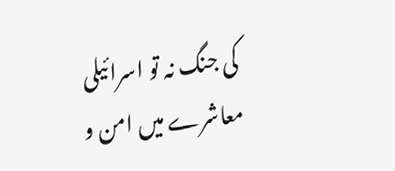کی جنگ نہ تو اسرائیلی معاشرے میں امن و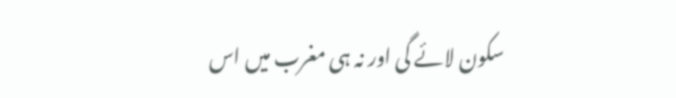سکون لائے گی اور نہ ہی مغرب میں اس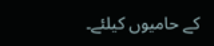کے حامیوں کیلئے۔